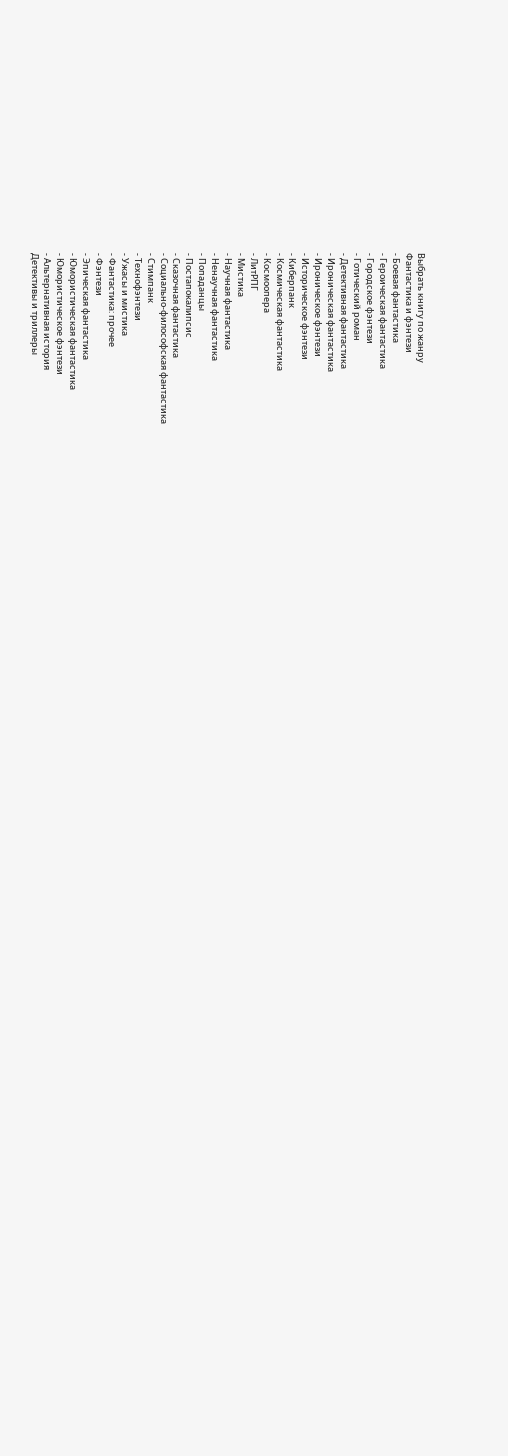Выбрать книгу по жанру
Фантастика и фэнтези
- Боевая фантастика
- Героическая фантастика
- Городское фэнтези
- Готический роман
- Детективная фантастика
- Ироническая фантастика
- Ироническое фэнтези
- Историческое фэнтези
- Киберпанк
- Космическая фантастика
- Космоопера
- ЛитРПГ
- Мистика
- Научная фантастика
- Ненаучная фантастика
- Попаданцы
- Постапокалипсис
- Сказочная фантастика
- Социально-философская фантастика
- Стимпанк
- Технофэнтези
- Ужасы и мистика
- Фантастика: прочее
- Фэнтези
- Эпическая фантастика
- Юмористическая фантастика
- Юмористическое фэнтези
- Альтернативная история
Детективы и триллеры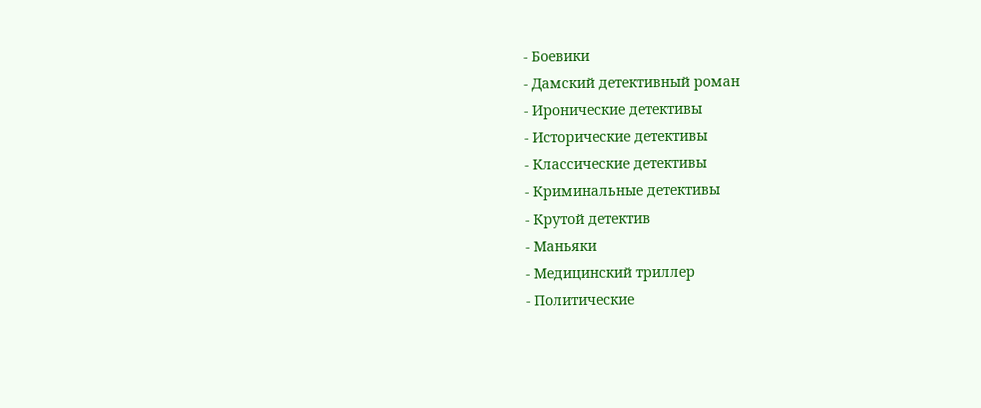- Боевики
- Дамский детективный роман
- Иронические детективы
- Исторические детективы
- Классические детективы
- Криминальные детективы
- Крутой детектив
- Маньяки
- Медицинский триллер
- Политические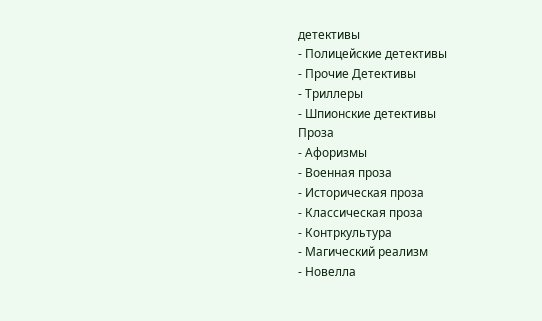детективы
- Полицейские детективы
- Прочие Детективы
- Триллеры
- Шпионские детективы
Проза
- Афоризмы
- Военная проза
- Историческая проза
- Классическая проза
- Контркультура
- Магический реализм
- Новелла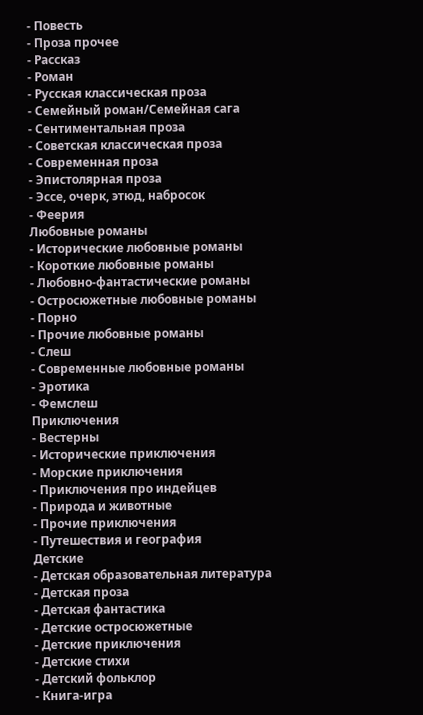- Повесть
- Проза прочее
- Рассказ
- Роман
- Русская классическая проза
- Семейный роман/Семейная сага
- Сентиментальная проза
- Советская классическая проза
- Современная проза
- Эпистолярная проза
- Эссе, очерк, этюд, набросок
- Феерия
Любовные романы
- Исторические любовные романы
- Короткие любовные романы
- Любовно-фантастические романы
- Остросюжетные любовные романы
- Порно
- Прочие любовные романы
- Слеш
- Современные любовные романы
- Эротика
- Фемслеш
Приключения
- Вестерны
- Исторические приключения
- Морские приключения
- Приключения про индейцев
- Природа и животные
- Прочие приключения
- Путешествия и география
Детские
- Детская образовательная литература
- Детская проза
- Детская фантастика
- Детские остросюжетные
- Детские приключения
- Детские стихи
- Детский фольклор
- Книга-игра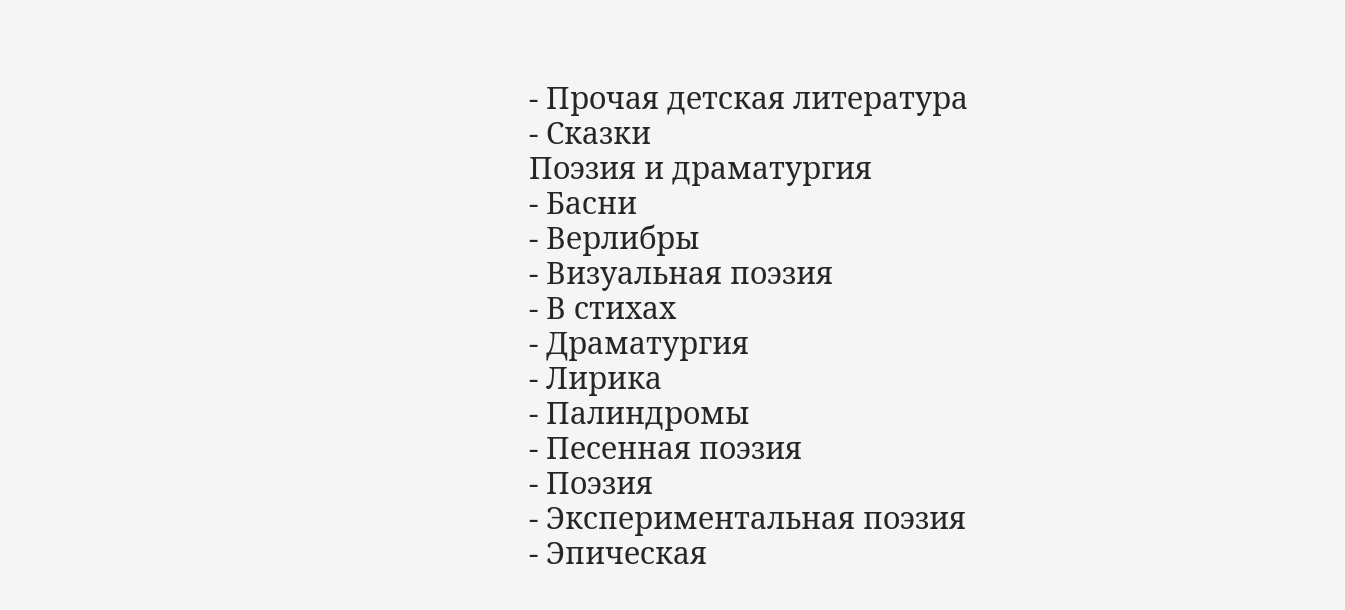- Прочая детская литература
- Сказки
Поэзия и драматургия
- Басни
- Верлибры
- Визуальная поэзия
- В стихах
- Драматургия
- Лирика
- Палиндромы
- Песенная поэзия
- Поэзия
- Экспериментальная поэзия
- Эпическая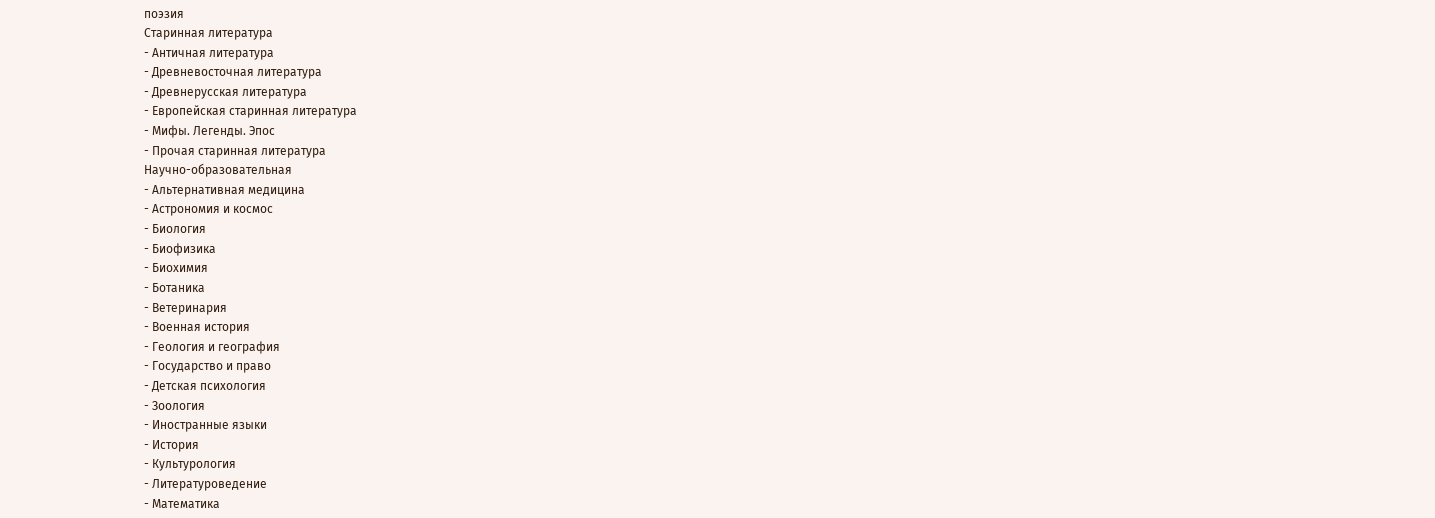поэзия
Старинная литература
- Античная литература
- Древневосточная литература
- Древнерусская литература
- Европейская старинная литература
- Мифы. Легенды. Эпос
- Прочая старинная литература
Научно-образовательная
- Альтернативная медицина
- Астрономия и космос
- Биология
- Биофизика
- Биохимия
- Ботаника
- Ветеринария
- Военная история
- Геология и география
- Государство и право
- Детская психология
- Зоология
- Иностранные языки
- История
- Культурология
- Литературоведение
- Математика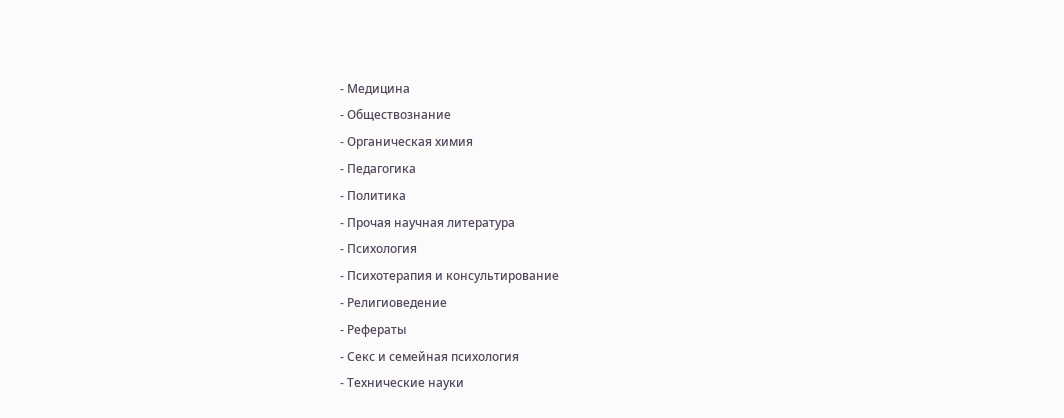- Медицина
- Обществознание
- Органическая химия
- Педагогика
- Политика
- Прочая научная литература
- Психология
- Психотерапия и консультирование
- Религиоведение
- Рефераты
- Секс и семейная психология
- Технические науки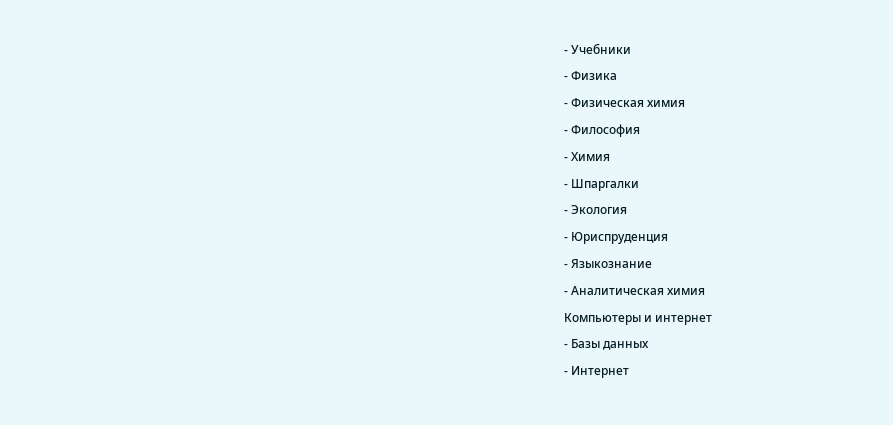- Учебники
- Физика
- Физическая химия
- Философия
- Химия
- Шпаргалки
- Экология
- Юриспруденция
- Языкознание
- Аналитическая химия
Компьютеры и интернет
- Базы данных
- Интернет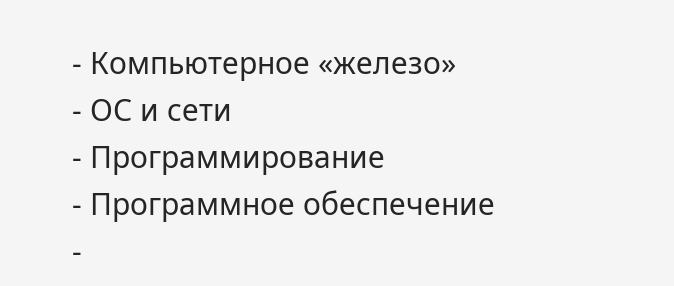- Компьютерное «железо»
- ОС и сети
- Программирование
- Программное обеспечение
-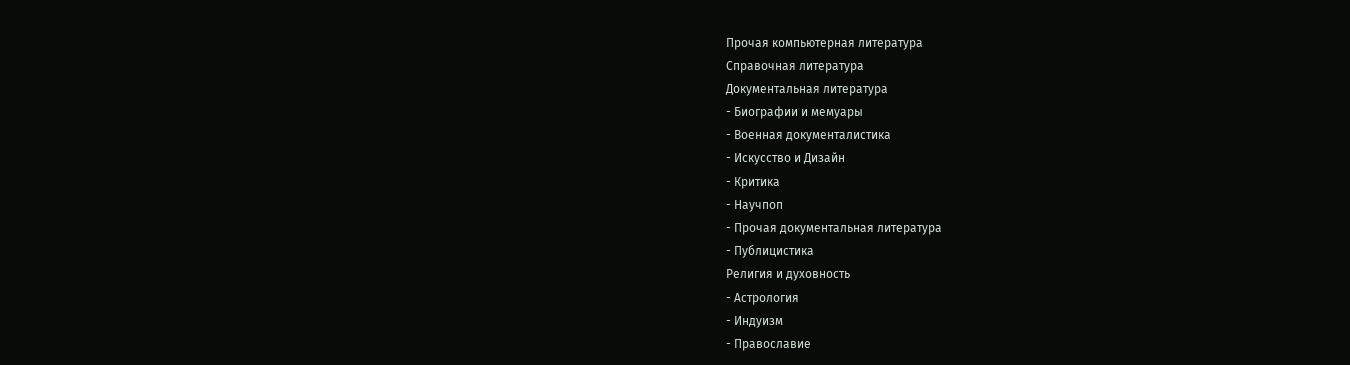Прочая компьютерная литература
Справочная литература
Документальная литература
- Биографии и мемуары
- Военная документалистика
- Искусство и Дизайн
- Критика
- Научпоп
- Прочая документальная литература
- Публицистика
Религия и духовность
- Астрология
- Индуизм
- Православие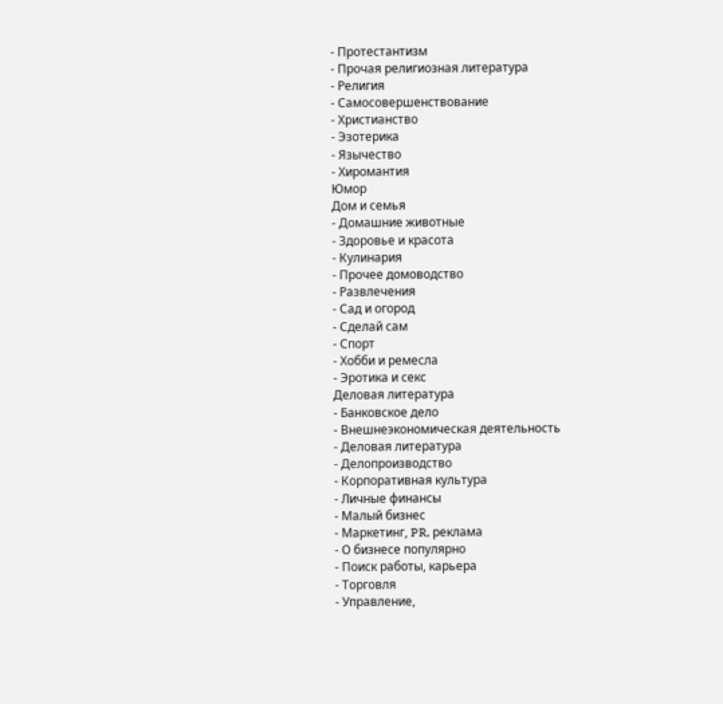- Протестантизм
- Прочая религиозная литература
- Религия
- Самосовершенствование
- Христианство
- Эзотерика
- Язычество
- Хиромантия
Юмор
Дом и семья
- Домашние животные
- Здоровье и красота
- Кулинария
- Прочее домоводство
- Развлечения
- Сад и огород
- Сделай сам
- Спорт
- Хобби и ремесла
- Эротика и секс
Деловая литература
- Банковское дело
- Внешнеэкономическая деятельность
- Деловая литература
- Делопроизводство
- Корпоративная культура
- Личные финансы
- Малый бизнес
- Маркетинг, PR, реклама
- О бизнесе популярно
- Поиск работы, карьера
- Торговля
- Управление,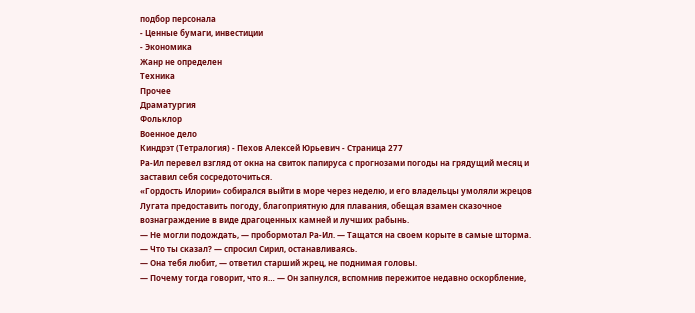подбор персонала
- Ценные бумаги, инвестиции
- Экономика
Жанр не определен
Техника
Прочее
Драматургия
Фольклор
Военное дело
Киндрэт (Тетралогия) - Пехов Алексей Юрьевич - Страница 277
Ра-Ил перевел взгляд от окна на свиток папируса с прогнозами погоды на грядущий месяц и заставил себя сосредоточиться.
«Гордость Илории» собирался выйти в море через неделю, и его владельцы умоляли жрецов Лугата предоставить погоду, благоприятную для плавания, обещая взамен сказочное вознаграждение в виде драгоценных камней и лучших рабынь.
— Не могли подождать, — пробормотал Ра-Ил. — Тащатся на своем корыте в самые шторма.
— Что ты сказал? — спросил Сирил, останавливаясь.
— Она тебя любит, — ответил старший жрец, не поднимая головы.
— Почему тогда говорит, что я… — Он запнулся, вспомнив пережитое недавно оскорбление,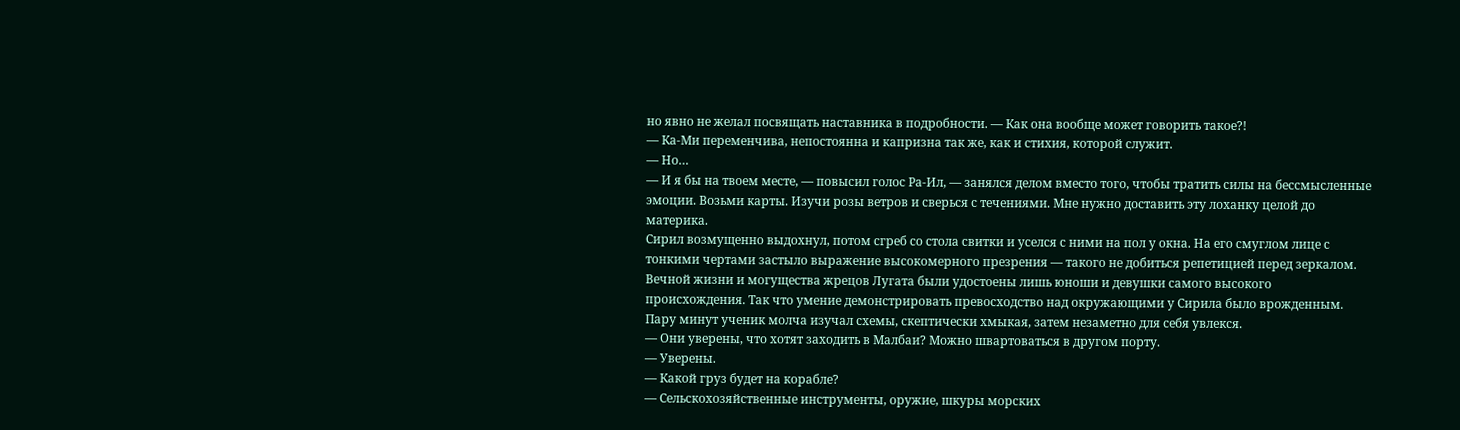но явно не желал посвящать наставника в подробности. — Как она вообще может говорить такое?!
— Ка-Ми переменчива, непостоянна и капризна так же, как и стихия, которой служит.
— Но…
— И я бы на твоем месте, — повысил голос Ра-Ил, — занялся делом вместо того, чтобы тратить силы на бессмысленные эмоции. Возьми карты. Изучи розы ветров и сверься с течениями. Мне нужно доставить эту лоханку целой до материка.
Сирил возмущенно выдохнул, потом сгреб со стола свитки и уселся с ними на пол у окна. На его смуглом лице с тонкими чертами застыло выражение высокомерного презрения — такого не добиться репетицией перед зеркалом. Вечной жизни и могущества жрецов Лугата были удостоены лишь юноши и девушки самого высокого происхождения. Так что умение демонстрировать превосходство над окружающими у Сирила было врожденным.
Пару минут ученик молча изучал схемы, скептически хмыкая, затем незаметно для себя увлекся.
— Они уверены, что хотят заходить в Малбаи? Можно швартоваться в другом порту.
— Уверены.
— Какой груз будет на корабле?
— Сельскохозяйственные инструменты, оружие, шкуры морских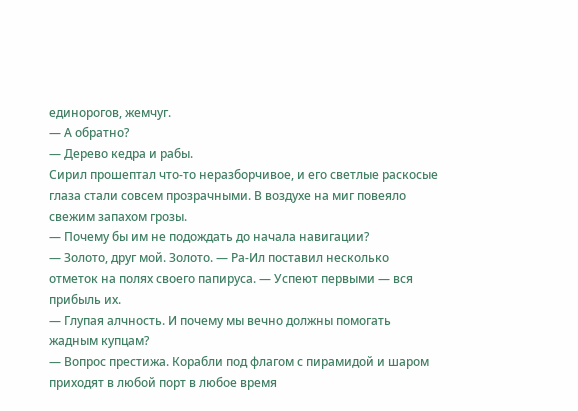единорогов, жемчуг.
— А обратно?
— Дерево кедра и рабы.
Сирил прошептал что-то неразборчивое, и его светлые раскосые глаза стали совсем прозрачными. В воздухе на миг повеяло свежим запахом грозы.
— Почему бы им не подождать до начала навигации?
— Золото, друг мой. Золото. — Ра-Ил поставил несколько отметок на полях своего папируса. — Успеют первыми — вся прибыль их.
— Глупая алчность. И почему мы вечно должны помогать жадным купцам?
— Вопрос престижа. Корабли под флагом с пирамидой и шаром приходят в любой порт в любое время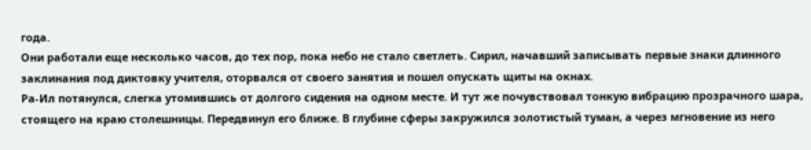года.
Они работали еще несколько часов, до тех пор, пока небо не стало светлеть. Сирил, начавший записывать первые знаки длинного заклинания под диктовку учителя, оторвался от своего занятия и пошел опускать щиты на окнах.
Ра-Ил потянулся, слегка утомившись от долгого сидения на одном месте. И тут же почувствовал тонкую вибрацию прозрачного шара, стоящего на краю столешницы. Передвинул его ближе. В глубине сферы закружился золотистый туман, а через мгновение из него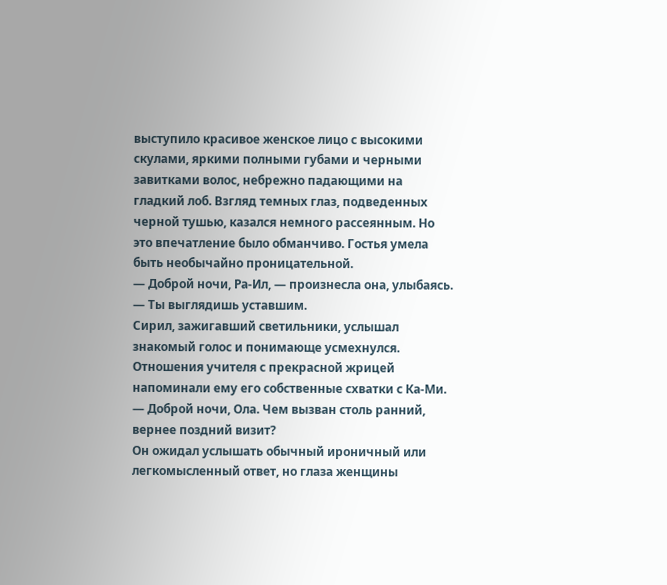выступило красивое женское лицо с высокими скулами, яркими полными губами и черными завитками волос, небрежно падающими на гладкий лоб. Взгляд темных глаз, подведенных черной тушью, казался немного рассеянным. Но это впечатление было обманчиво. Гостья умела быть необычайно проницательной.
— Доброй ночи, Ра-Ил, — произнесла она, улыбаясь. — Ты выглядишь уставшим.
Сирил, зажигавший светильники, услышал знакомый голос и понимающе усмехнулся. Отношения учителя с прекрасной жрицей напоминали ему его собственные схватки с Ка-Ми.
— Доброй ночи, Ола. Чем вызван столь ранний, вернее поздний визит?
Он ожидал услышать обычный ироничный или легкомысленный ответ, но глаза женщины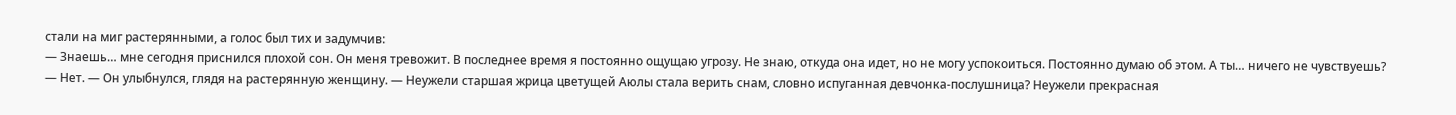стали на миг растерянными, а голос был тих и задумчив:
— Знаешь… мне сегодня приснился плохой сон. Он меня тревожит. В последнее время я постоянно ощущаю угрозу. Не знаю, откуда она идет, но не могу успокоиться. Постоянно думаю об этом. А ты… ничего не чувствуешь?
— Нет. — Он улыбнулся, глядя на растерянную женщину. — Неужели старшая жрица цветущей Аюлы стала верить снам, словно испуганная девчонка-послушница? Неужели прекрасная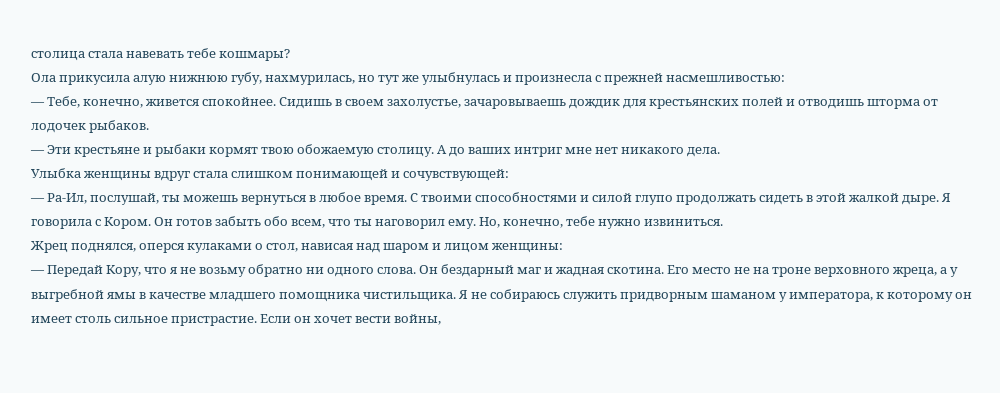столица стала навевать тебе кошмары?
Ола прикусила алую нижнюю губу, нахмурилась, но тут же улыбнулась и произнесла с прежней насмешливостью:
— Тебе, конечно, живется спокойнее. Сидишь в своем захолустье, зачаровываешь дождик для крестьянских полей и отводишь шторма от лодочек рыбаков.
— Эти крестьяне и рыбаки кормят твою обожаемую столицу. А до ваших интриг мне нет никакого дела.
Улыбка женщины вдруг стала слишком понимающей и сочувствующей:
— Ра-Ил, послушай, ты можешь вернуться в любое время. С твоими способностями и силой глупо продолжать сидеть в этой жалкой дыре. Я говорила с Кором. Он готов забыть обо всем, что ты наговорил ему. Но, конечно, тебе нужно извиниться.
Жрец поднялся, оперся кулаками о стол, нависая над шаром и лицом женщины:
— Передай Кору, что я не возьму обратно ни одного слова. Он бездарный маг и жадная скотина. Его место не на троне верховного жреца, а у выгребной ямы в качестве младшего помощника чистильщика. Я не собираюсь служить придворным шаманом у императора, к которому он имеет столь сильное пристрастие. Если он хочет вести войны,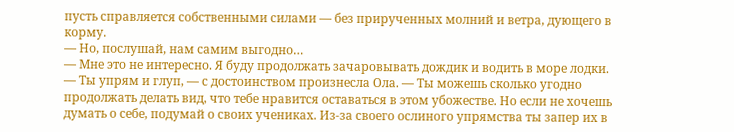пусть справляется собственными силами — без прирученных молний и ветра, дующего в корму.
— Но, послушай, нам самим выгодно…
— Мне это не интересно. Я буду продолжать зачаровывать дождик и водить в море лодки.
— Ты упрям и глуп, — с достоинством произнесла Ола. — Ты можешь сколько угодно продолжать делать вид, что тебе нравится оставаться в этом убожестве. Но если не хочешь думать о себе, подумай о своих учениках. Из-за своего ослиного упрямства ты запер их в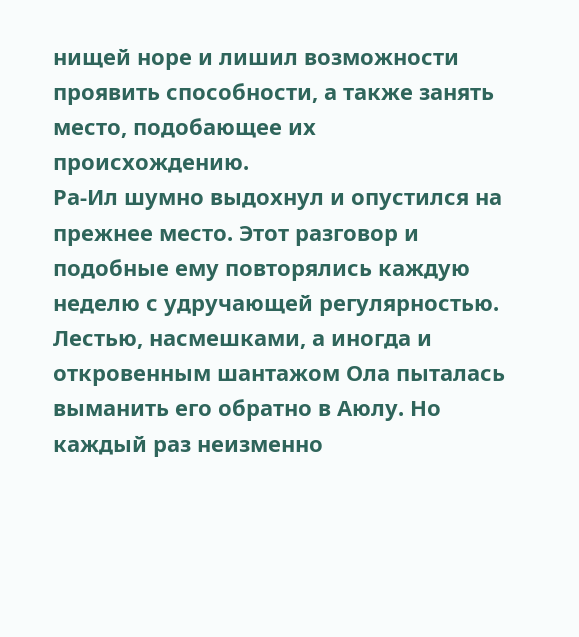нищей норе и лишил возможности проявить способности, а также занять место, подобающее их происхождению.
Ра-Ил шумно выдохнул и опустился на прежнее место. Этот разговор и подобные ему повторялись каждую неделю с удручающей регулярностью. Лестью, насмешками, а иногда и откровенным шантажом Ола пыталась выманить его обратно в Аюлу. Но каждый раз неизменно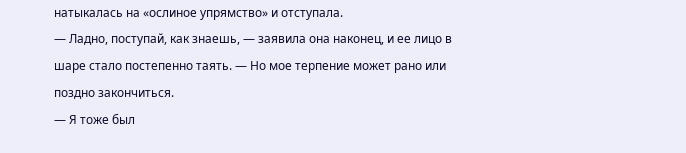натыкалась на «ослиное упрямство» и отступала.
— Ладно, поступай, как знаешь, — заявила она наконец, и ее лицо в шаре стало постепенно таять. — Но мое терпение может рано или поздно закончиться.
— Я тоже был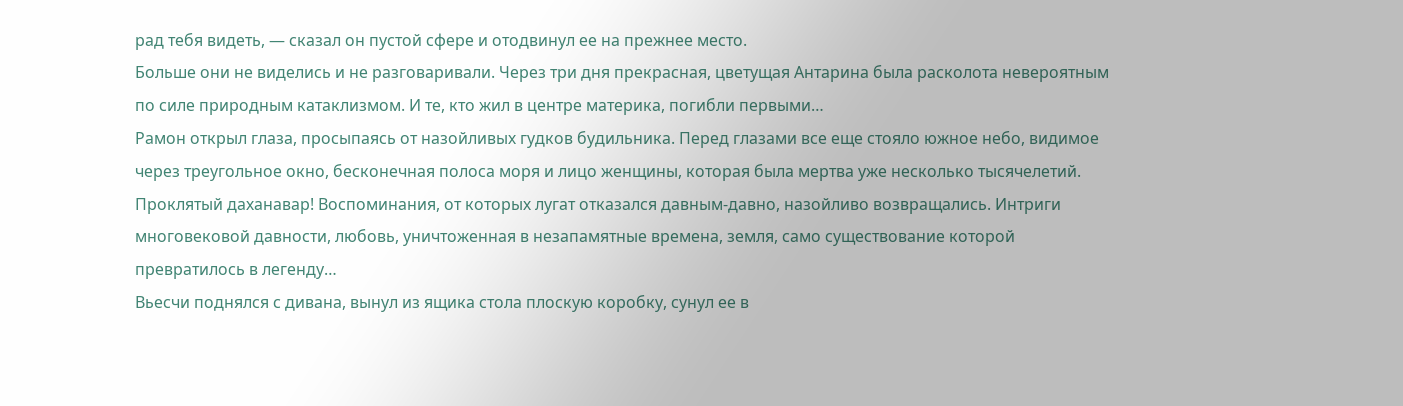рад тебя видеть, — сказал он пустой сфере и отодвинул ее на прежнее место.
Больше они не виделись и не разговаривали. Через три дня прекрасная, цветущая Антарина была расколота невероятным по силе природным катаклизмом. И те, кто жил в центре материка, погибли первыми…
Рамон открыл глаза, просыпаясь от назойливых гудков будильника. Перед глазами все еще стояло южное небо, видимое через треугольное окно, бесконечная полоса моря и лицо женщины, которая была мертва уже несколько тысячелетий.
Проклятый даханавар! Воспоминания, от которых лугат отказался давным-давно, назойливо возвращались. Интриги многовековой давности, любовь, уничтоженная в незапамятные времена, земля, само существование которой превратилось в легенду…
Вьесчи поднялся с дивана, вынул из ящика стола плоскую коробку, сунул ее в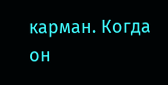карман. Когда он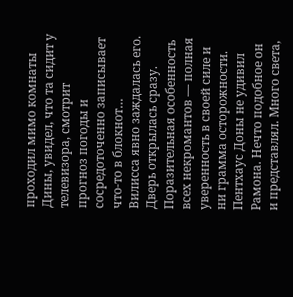проходил мимо комнаты Дины, увидел, что та сидит у телевизора, смотрит прогноз погоды и сосредоточенно записывает что-то в блокнот…
Вилисса явно заждалась его. Дверь открылась сразу. Поразительная особенность всех некромантов — полная уверенность в своей силе и ни грамма осторожности.
Пентхаус Доны не удивил Рамона. Нечто подобное он и представлял. Много света,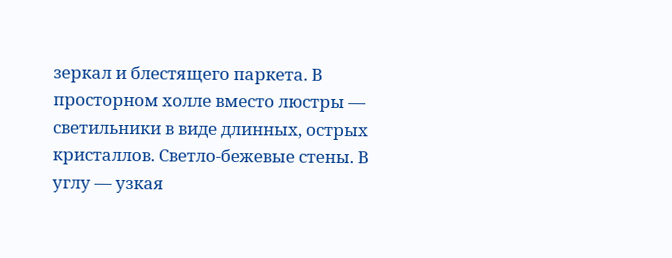зеркал и блестящего паркета. В просторном холле вместо люстры — светильники в виде длинных, острых кристаллов. Светло-бежевые стены. В углу — узкая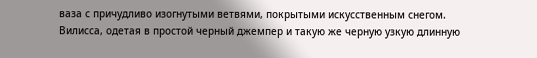ваза с причудливо изогнутыми ветвями, покрытыми искусственным снегом.
Вилисса, одетая в простой черный джемпер и такую же черную узкую длинную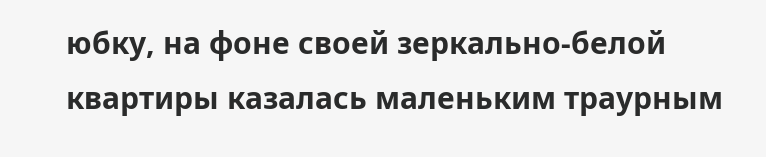юбку, на фоне своей зеркально-белой квартиры казалась маленьким траурным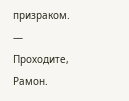призраком.
— Проходите, Рамон.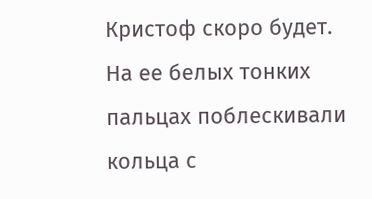Кристоф скоро будет.
На ее белых тонких пальцах поблескивали кольца с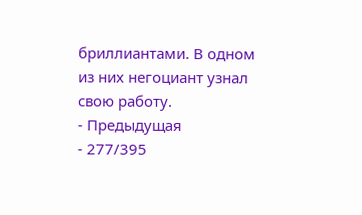бриллиантами. В одном из них негоциант узнал свою работу.
- Предыдущая
- 277/395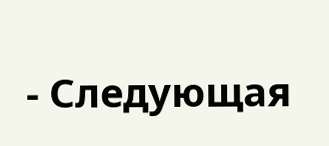- Следующая